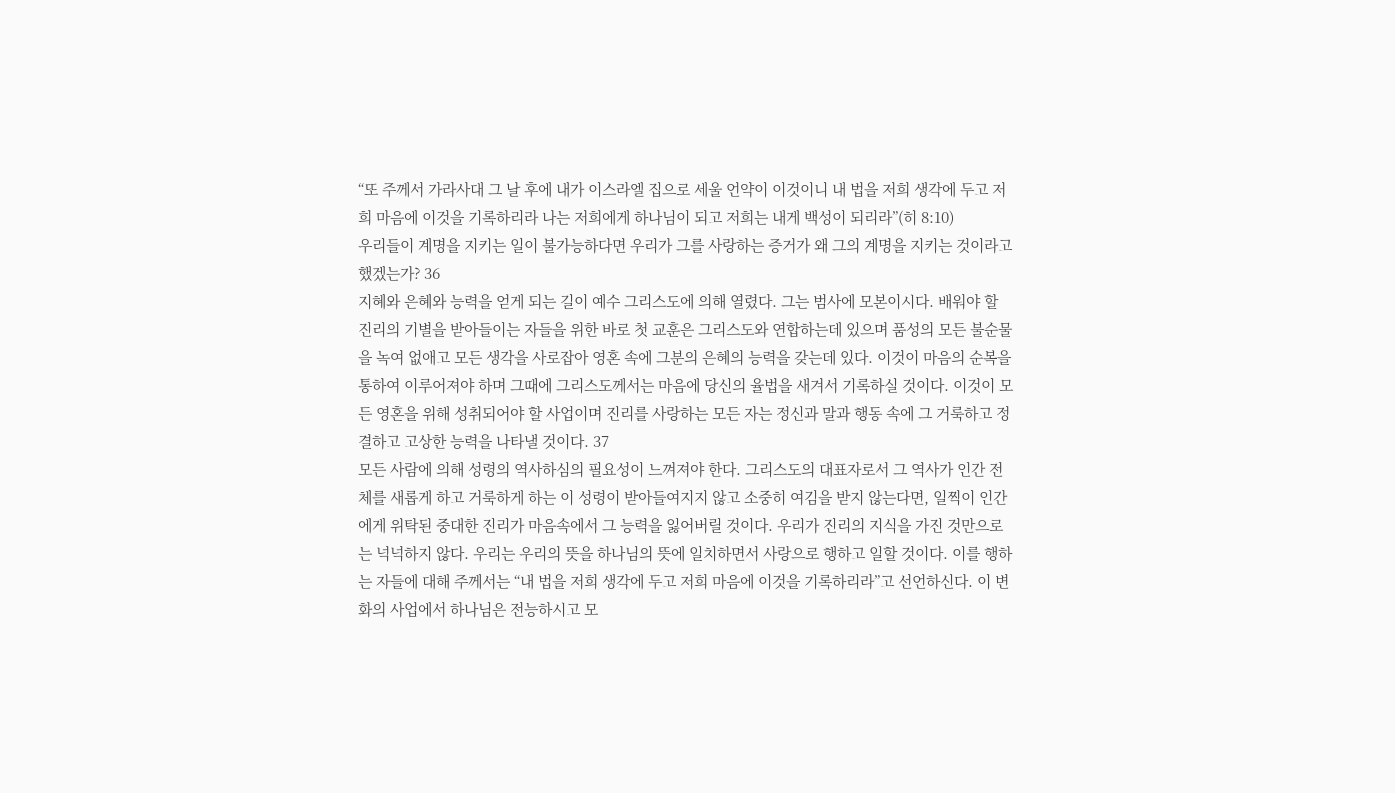“또 주께서 가라사대 그 날 후에 내가 이스라엘 집으로 세울 언약이 이것이니 내 법을 저희 생각에 두고 저희 마음에 이것을 기록하리라 나는 저희에게 하나님이 되고 저희는 내게 백성이 되리라”(히 8:10)
우리들이 계명을 지키는 일이 불가능하다면 우리가 그를 사랑하는 증거가 왜 그의 계명을 지키는 것이라고 했겠는가? 36
지혜와 은혜와 능력을 얻게 되는 길이 예수 그리스도에 의해 열렸다. 그는 범사에 모본이시다. 배워야 할 진리의 기별을 받아들이는 자들을 위한 바로 첫 교훈은 그리스도와 연합하는데 있으며 품성의 모든 불순물을 녹여 없애고 모든 생각을 사로잡아 영혼 속에 그분의 은혜의 능력을 갖는데 있다. 이것이 마음의 순복을 통하여 이루어져야 하며 그때에 그리스도께서는 마음에 당신의 율법을 새겨서 기록하실 것이다. 이것이 모든 영혼을 위해 성취되어야 할 사업이며 진리를 사랑하는 모든 자는 정신과 말과 행동 속에 그 거룩하고 정결하고 고상한 능력을 나타낼 것이다. 37
모든 사람에 의해 성령의 역사하심의 필요성이 느껴져야 한다. 그리스도의 대표자로서 그 역사가 인간 전체를 새롭게 하고 거룩하게 하는 이 성령이 받아들여지지 않고 소중히 여김을 받지 않는다면, 일찍이 인간에게 위탁된 중대한 진리가 마음속에서 그 능력을 잃어버릴 것이다. 우리가 진리의 지식을 가진 것만으로는 넉넉하지 않다. 우리는 우리의 뜻을 하나님의 뜻에 일치하면서 사랑으로 행하고 일할 것이다. 이를 행하는 자들에 대해 주께서는 “내 법을 저희 생각에 두고 저희 마음에 이것을 기록하리라”고 선언하신다. 이 변화의 사업에서 하나님은 전능하시고 모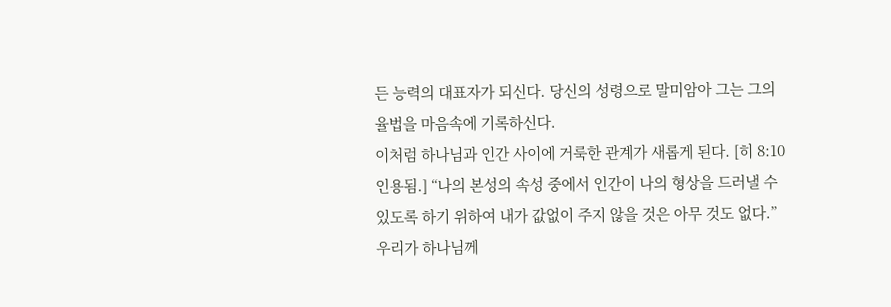든 능력의 대표자가 되신다. 당신의 성령으로 말미암아 그는 그의 율법을 마음속에 기록하신다.
이처럼 하나님과 인간 사이에 거룩한 관계가 새롭게 된다. [히 8:10 인용됨.] “나의 본성의 속성 중에서 인간이 나의 형상을 드러낼 수 있도록 하기 위하여 내가 값없이 주지 않을 것은 아무 것도 없다.” 우리가 하나님께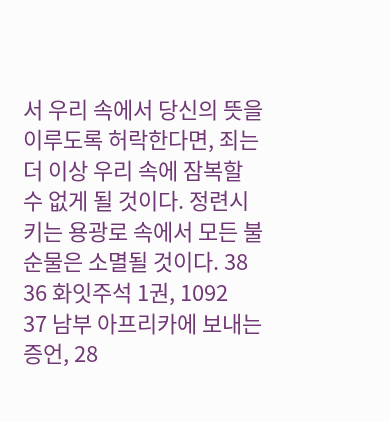서 우리 속에서 당신의 뜻을 이루도록 허락한다면, 죄는 더 이상 우리 속에 잠복할 수 없게 될 것이다. 정련시키는 용광로 속에서 모든 불순물은 소멸될 것이다. 38
36 화잇주석 1권, 1092
37 남부 아프리카에 보내는 증언, 28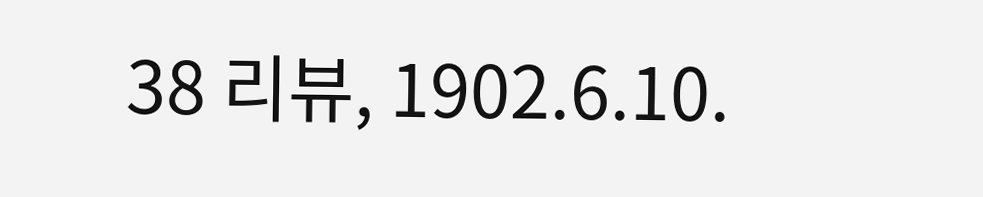38 리뷰, 1902.6.10.